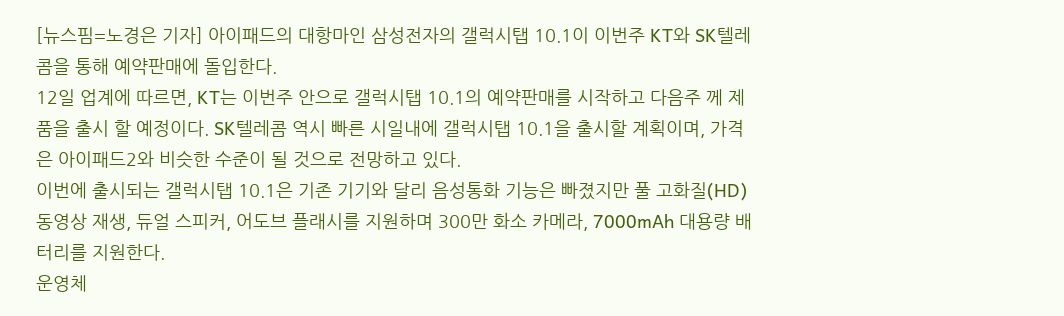[뉴스핌=노경은 기자] 아이패드의 대항마인 삼성전자의 갤럭시탭 10.1이 이번주 KT와 SK텔레콤을 통해 예약판매에 돌입한다.
12일 업계에 따르면, KT는 이번주 안으로 갤럭시탭 10.1의 예약판매를 시작하고 다음주 께 제품을 출시 할 예정이다. SK텔레콤 역시 빠른 시일내에 갤럭시탭 10.1을 출시할 계획이며, 가격은 아이패드2와 비슷한 수준이 될 것으로 전망하고 있다.
이번에 출시되는 갤럭시탭 10.1은 기존 기기와 달리 음성통화 기능은 빠졌지만 풀 고화질(HD) 동영상 재생, 듀얼 스피커, 어도브 플래시를 지원하며 300만 화소 카메라, 7000mAh 대용량 배터리를 지원한다.
운영체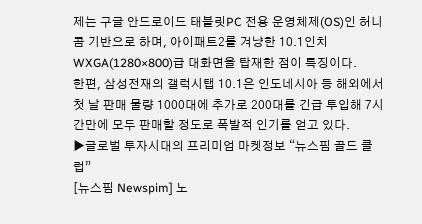제는 구글 안드로이드 태블릿PC 전용 운영체제(OS)인 허니콤 기반으로 하며, 아이패트2를 겨냥한 10.1인치 WXGA(1280×800)급 대화면을 탑재한 점이 특징이다.
한편, 삼성전재의 갤럭시탭 10.1은 인도네시아 등 해외에서 첫 날 판매 물량 1000대에 추가로 200대를 긴급 투입해 7시간만에 모두 판매할 정도로 폭발적 인기를 얻고 있다.
▶글로벌 투자시대의 프리미엄 마켓정보 “뉴스핌 골드 클럽”
[뉴스핌 Newspim] 노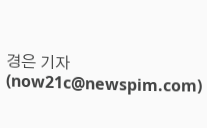경은 기자 (now21c@newspim.com)